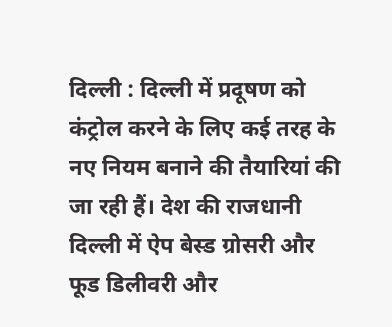दिल्ली : दिल्ली में प्रदूषण को कंट्रोल करने के लिए कई तरह के नए नियम बनाने की तैयारियां की जा रही हैं। देश की राजधानी दिल्ली में ऐप बेस्ड ग्रोसरी और फूड डिलीवरी और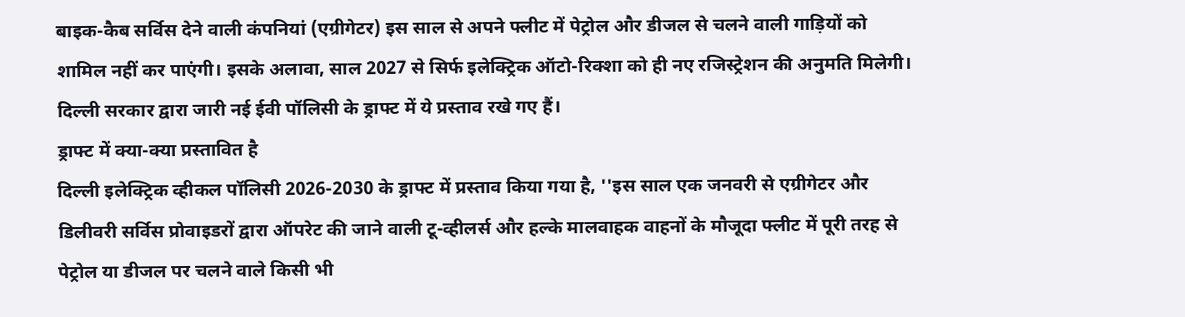बाइक-कैब सर्विस देने वाली कंपनियां (एग्रीगेटर) इस साल से अपने फ्लीट में पेट्रोल और डीजल से चलने वाली गाड़ियों को शामिल नहीं कर पाएंगी। इसके अलावा, साल 2027 से सिर्फ इलेक्ट्रिक ऑटो-रिक्शा को ही नए रजिस्ट्रेशन की अनुमति मिलेगी। दिल्ली सरकार द्वारा जारी नई ईवी पॉलिसी के ड्राफ्ट में ये प्रस्ताव रखे गए हैं।
ड्राफ्ट में क्या-क्या प्रस्तावित है
दिल्ली इलेक्ट्रिक व्हीकल पॉलिसी 2026-2030 के ड्राफ्ट में प्रस्ताव किया गया है, ''इस साल एक जनवरी से एग्रीगेटर और डिलीवरी सर्विस प्रोवाइडरों द्वारा ऑपरेट की जाने वाली टू-व्हीलर्स और हल्के मालवाहक वाहनों के मौजूदा फ्लीट में पूरी तरह से पेट्रोल या डीजल पर चलने वाले किसी भी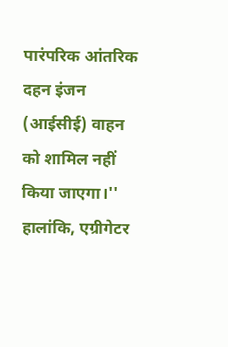पारंपरिक आंतरिक दहन इंजन (आईसीई) वाहन को शामिल नहीं किया जाएगा।'' हालांकि, एग्रीगेटर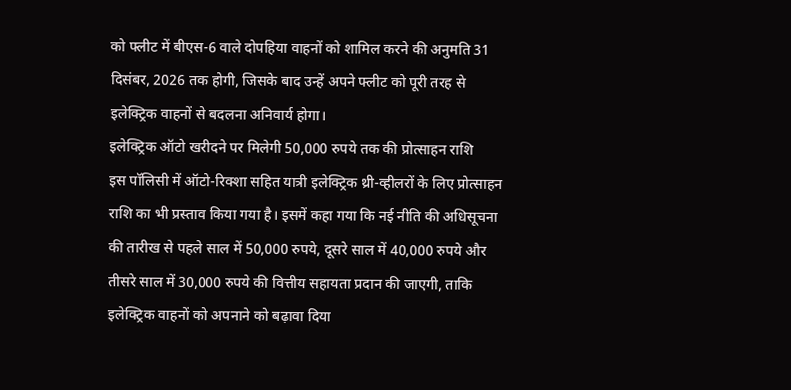को फ्लीट में बीएस-6 वाले दोपहिया वाहनों को शामिल करने की अनुमति 31 दिसंबर, 2026 तक होगी, जिसके बाद उन्हें अपने फ्लीट को पूरी तरह से इलेक्ट्रिक वाहनों से बदलना अनिवार्य होगा।
इलेक्ट्रिक ऑटो खरीदने पर मिलेगी 50,000 रुपये तक की प्रोत्साहन राशि
इस पॉलिसी में ऑटो-रिक्शा सहित यात्री इलेक्ट्रिक थ्री-व्हीलरों के लिए प्रोत्साहन राशि का भी प्रस्ताव किया गया है। इसमें कहा गया कि नई नीति की अधिसूचना की तारीख से पहले साल में 50,000 रुपये, दूसरे साल में 40,000 रुपये और तीसरे साल में 30,000 रुपये की वित्तीय सहायता प्रदान की जाएगी, ताकि इलेक्ट्रिक वाहनों को अपनाने को बढ़ावा दिया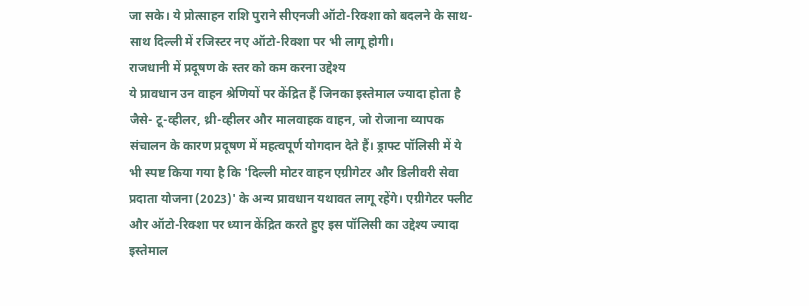जा सके। ये प्रोत्साहन राशि पुराने सीएनजी ऑटो-रिक्शा को बदलने के साथ-साथ दिल्ली में रजिस्टर नए ऑटो-रिक्शा पर भी लागू होगी।
राजधानी में प्रदूषण के स्तर को कम करना उद्देश्य
ये प्रावधान उन वाहन श्रेणियों पर केंद्रित हैं जिनका इस्तेमाल ज्यादा होता है जैसे- टू-व्हीलर, थ्री-व्हीलर और मालवाहक वाहन, जो रोजाना व्यापक संचालन के कारण प्रदूषण में महत्वपूर्ण योगदान देते हैं। ड्राफ्ट पॉलिसी में ये भी स्पष्ट किया गया है कि 'दिल्ली मोटर वाहन एग्रीगेटर और डिलीवरी सेवा प्रदाता योजना (2023)' के अन्य प्रावधान यथावत लागू रहेंगे। एग्रीगेटर फ्लीट और ऑटो-रिक्शा पर ध्यान केंद्रित करते हुए इस पॉलिसी का उद्देश्य ज्यादा इस्तेमाल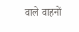वाले वाहनों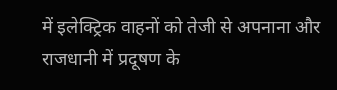में इलेक्ट्रिक वाहनों को तेजी से अपनाना और राजधानी में प्रदूषण के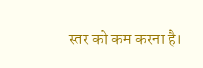स्तर को कम करना है।